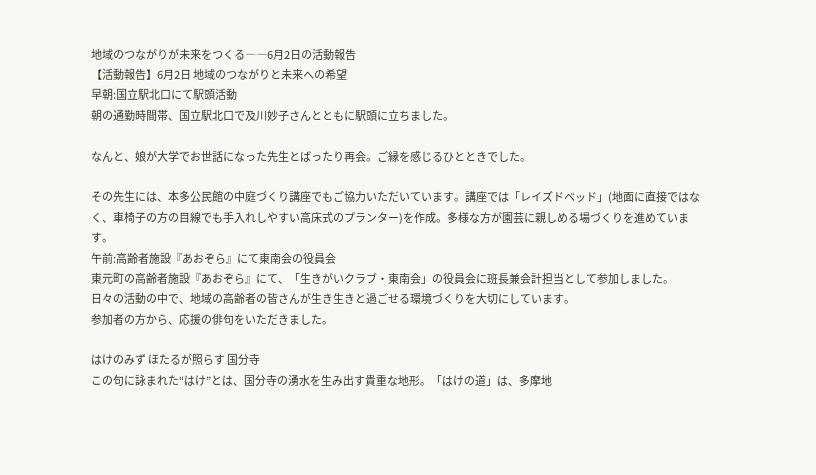地域のつながりが未来をつくる――6月2日の活動報告
【活動報告】6月2日 地域のつながりと未来への希望
早朝:国立駅北口にて駅頭活動
朝の通勤時間帯、国立駅北口で及川妙子さんとともに駅頭に立ちました。

なんと、娘が大学でお世話になった先生とばったり再会。ご縁を感じるひとときでした。

その先生には、本多公民館の中庭づくり講座でもご協力いただいています。講座では「レイズドベッド」(地面に直接ではなく、車椅子の方の目線でも手入れしやすい高床式のプランター)を作成。多様な方が園芸に親しめる場づくりを進めています。
午前:高齢者施設『あおぞら』にて東南会の役員会
東元町の高齢者施設『あおぞら』にて、「生きがいクラブ・東南会」の役員会に班長兼会計担当として参加しました。
日々の活動の中で、地域の高齢者の皆さんが生き生きと過ごせる環境づくりを大切にしています。
参加者の方から、応援の俳句をいただきました。

はけのみず ほたるが照らす 国分寺
この句に詠まれた“はけ”とは、国分寺の湧水を生み出す貴重な地形。「はけの道」は、多摩地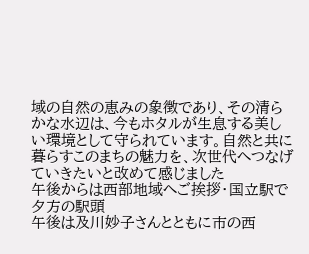域の自然の恵みの象徴であり、その清らかな水辺は、今もホタルが生息する美しい環境として守られています。自然と共に暮らすこのまちの魅力を、次世代へつなげていきたいと改めて感じました
午後からは西部地域へご挨拶・国立駅で夕方の駅頭
午後は及川妙子さんとともに市の西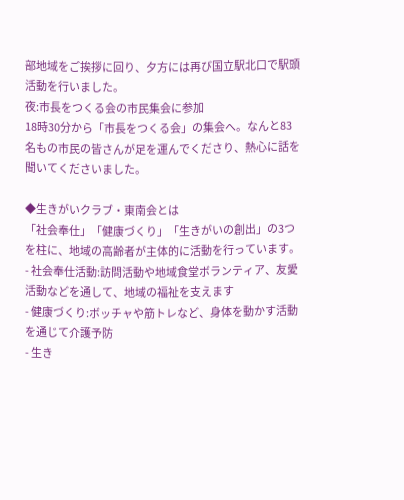部地域をご挨拶に回り、夕方には再び国立駅北口で駅頭活動を行いました。
夜:市長をつくる会の市民集会に参加
18時30分から「市長をつくる会」の集会へ。なんと83名もの市民の皆さんが足を運んでくださり、熱心に話を聞いてくださいました。

◆生きがいクラブ・東南会とは
「社会奉仕」「健康づくり」「生きがいの創出」の3つを柱に、地域の高齢者が主体的に活動を行っています。
- 社会奉仕活動:訪問活動や地域食堂ボランティア、友愛活動などを通して、地域の福祉を支えます
- 健康づくり:ボッチャや筋トレなど、身体を動かす活動を通じて介護予防
- 生き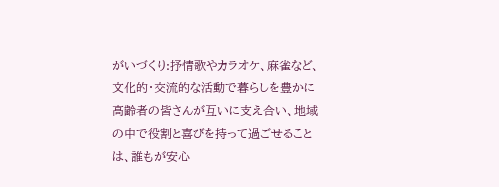がいづくり:抒情歌やカラオケ、麻雀など、文化的・交流的な活動で暮らしを豊かに
高齢者の皆さんが互いに支え合い、地域の中で役割と喜びを持って過ごせることは、誰もが安心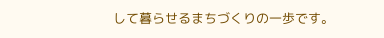して暮らせるまちづくりの一歩です。